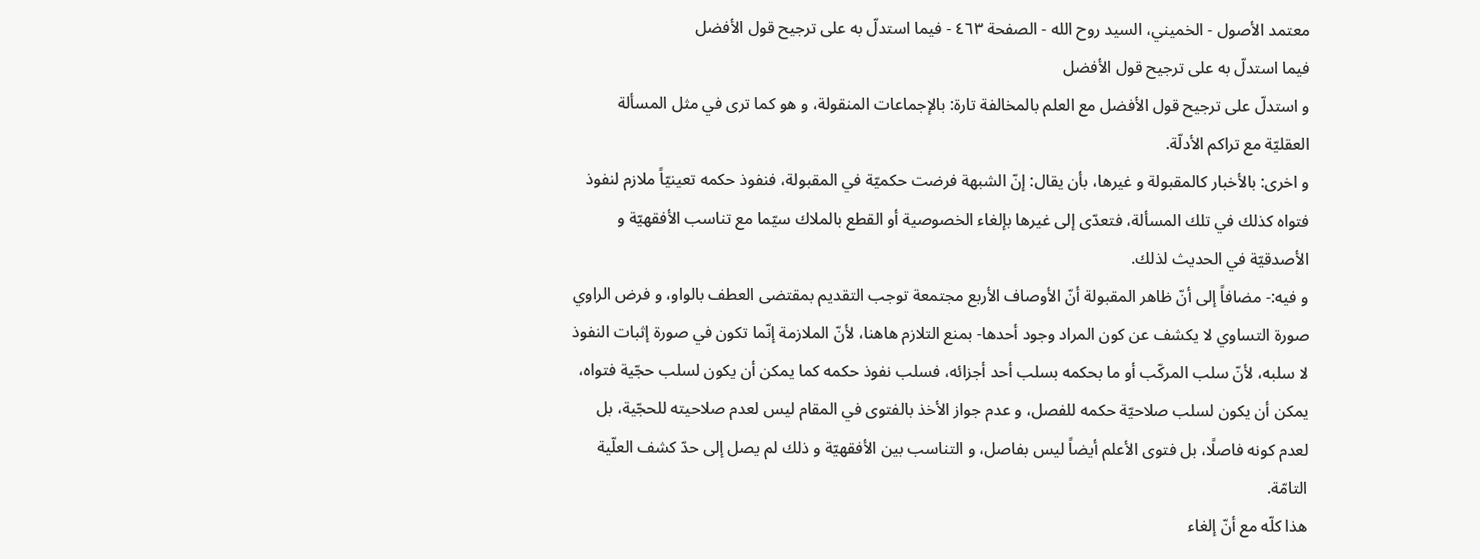معتمد الأصول - الخميني، السيد روح الله - الصفحة ٤٦٣ - فيما استدلّ به على ترجيح قول الأفضل
فيما استدلّ به على ترجيح قول الأفضل
و استدلّ على ترجيح قول الأفضل مع العلم بالمخالفة تارة: بالإجماعات المنقولة، و هو كما ترى في مثل المسألة العقليّة مع تراكم الأدلّة.
و اخرى: بالأخبار كالمقبولة و غيرها، بأن يقال: إنّ الشبهة فرضت حكميّة في المقبولة، فنفوذ حكمه تعينيّاً ملازم لنفوذ فتواه كذلك في تلك المسألة، فتعدّى إلى غيرها بإلغاء الخصوصية أو القطع بالملاك سيّما مع تناسب الأفقهيّة و الأصدقيّة في الحديث لذلك.
و فيه:- مضافاً إلى أنّ ظاهر المقبولة أنّ الأوصاف الأربع مجتمعة توجب التقديم بمقتضى العطف بالواو، و فرض الراوي صورة التساوي لا يكشف عن كون المراد وجود أحدها- بمنع التلازم هاهنا، لأنّ الملازمة إنّما تكون في صورة إثبات النفوذ لا سلبه، لأنّ سلب المركّب أو ما بحكمه بسلب أحد أجزائه، فسلب نفوذ حكمه كما يمكن أن يكون لسلب حجّية فتواه، يمكن أن يكون لسلب صلاحيّة حكمه للفصل، و عدم جواز الأخذ بالفتوى في المقام ليس لعدم صلاحيته للحجّية، بل لعدم كونه فاصلًا، بل فتوى الأعلم أيضاً ليس بفاصل، و التناسب بين الأفقهيّة و ذلك لم يصل إلى حدّ كشف العلّية التامّة.
هذا كلّه مع أنّ إلغاء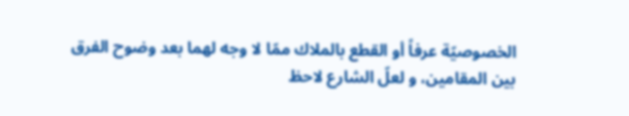الخصوصيّة عرفاً أو القطع بالملاك ممّا لا وجه لهما بعد وضوح الفرق بين المقامين، و لعلّ الشارع لاحظ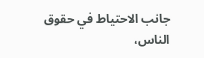جانب الاحتياط في حقوق الناس،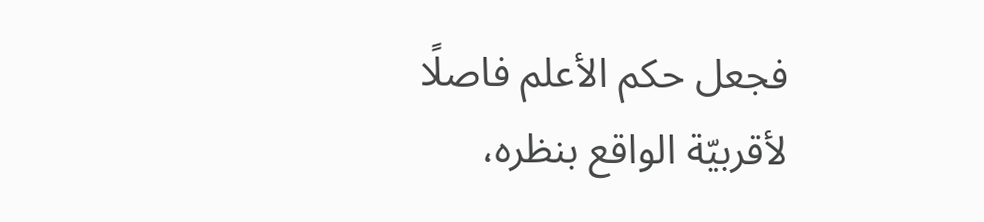فجعل حكم الأعلم فاصلًا لأقربيّة الواقع بنظره،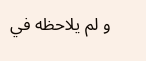و لم يلاحظه في